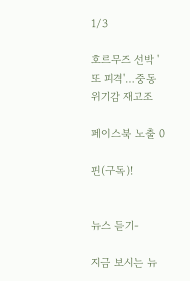1/3

호르무즈 선박 '또 피격'…중동 위기감 재고조

페이스북 노출 0

핀(구독)!


뉴스 듣기-

지금 보시는 뉴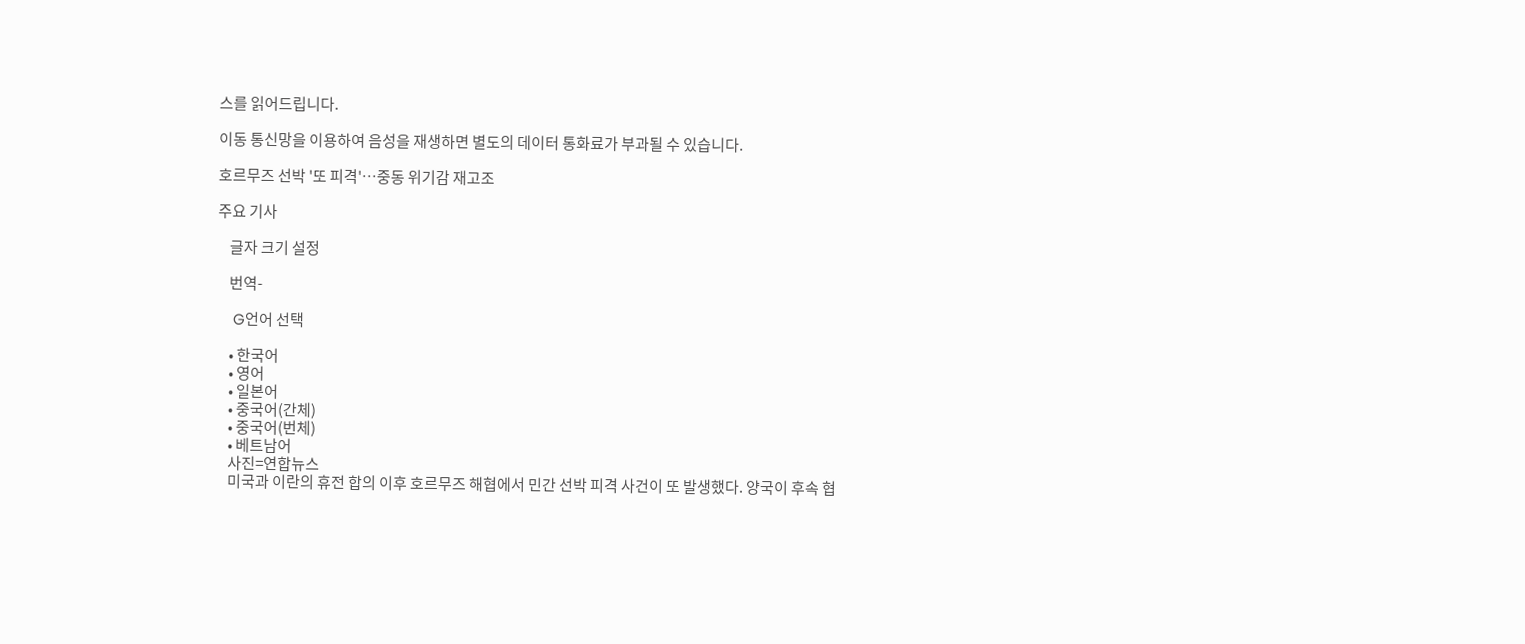스를 읽어드립니다.

이동 통신망을 이용하여 음성을 재생하면 별도의 데이터 통화료가 부과될 수 있습니다.

호르무즈 선박 '또 피격'…중동 위기감 재고조

주요 기사

    글자 크기 설정

    번역-

    G언어 선택

    • 한국어
    • 영어
    • 일본어
    • 중국어(간체)
    • 중국어(번체)
    • 베트남어
    사진=연합뉴스
    미국과 이란의 휴전 합의 이후 호르무즈 해협에서 민간 선박 피격 사건이 또 발생했다. 양국이 후속 협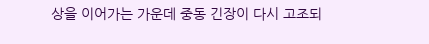상을 이어가는 가운데 중동 긴장이 다시 고조되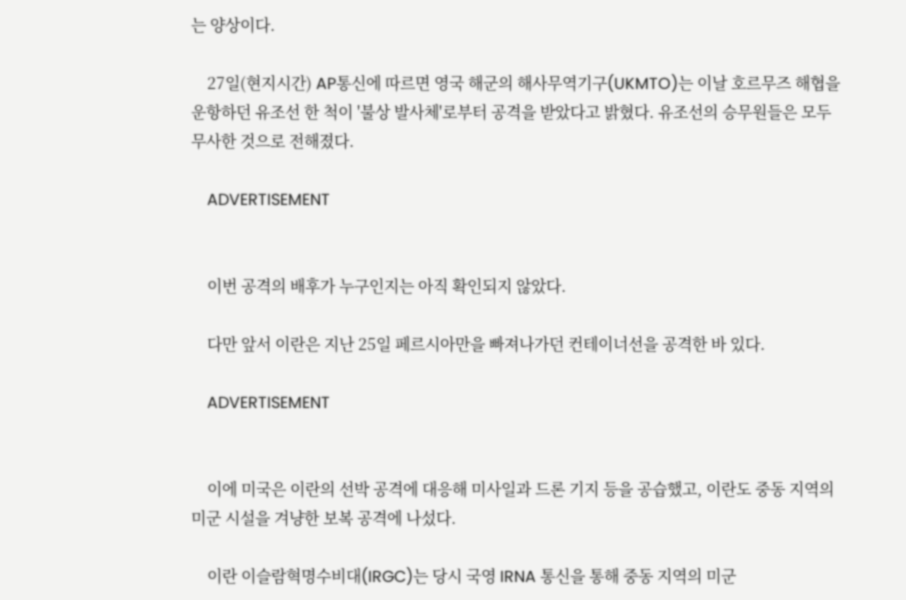는 양상이다.

    27일(현지시간) AP통신에 따르면 영국 해군의 해사무역기구(UKMTO)는 이날 호르무즈 해협을 운항하던 유조선 한 척이 '불상 발사체'로부터 공격을 받았다고 밝혔다. 유조선의 승무원들은 모두 무사한 것으로 전해졌다.

    ADVERTISEMENT


    이번 공격의 배후가 누구인지는 아직 확인되지 않았다.

    다만 앞서 이란은 지난 25일 페르시아만을 빠져나가던 컨테이너선을 공격한 바 있다.

    ADVERTISEMENT


    이에 미국은 이란의 선박 공격에 대응해 미사일과 드론 기지 등을 공습했고, 이란도 중동 지역의 미군 시설을 겨냥한 보복 공격에 나섰다.

    이란 이슬람혁명수비대(IRGC)는 당시 국영 IRNA 통신을 통해 중동 지역의 미군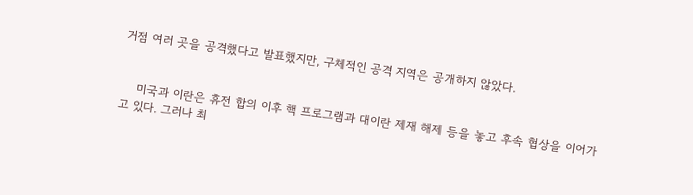거점 여러 곳을 공격했다고 발표했지만, 구체적인 공격 지역은 공개하지 않았다.


    미국과 이란은 휴전 합의 이후 핵 프로그램과 대이란 제재 해제 등을 놓고 후속 협상을 이어가고 있다. 그러나 최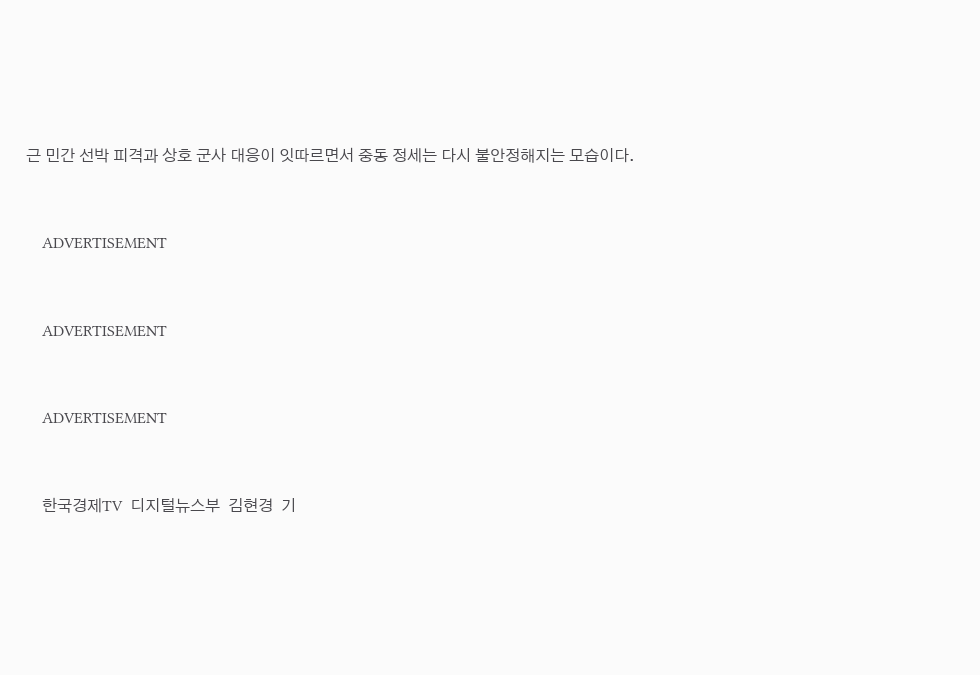근 민간 선박 피격과 상호 군사 대응이 잇따르면서 중동 정세는 다시 불안정해지는 모습이다.


    ADVERTISEMENT


    ADVERTISEMENT


    ADVERTISEMENT


    한국경제TV  디지털뉴스부  김현경  기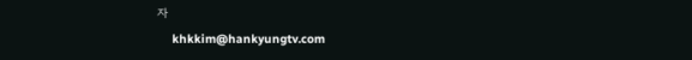자
     khkkim@hankyungtv.com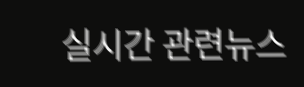실시간 관련뉴스